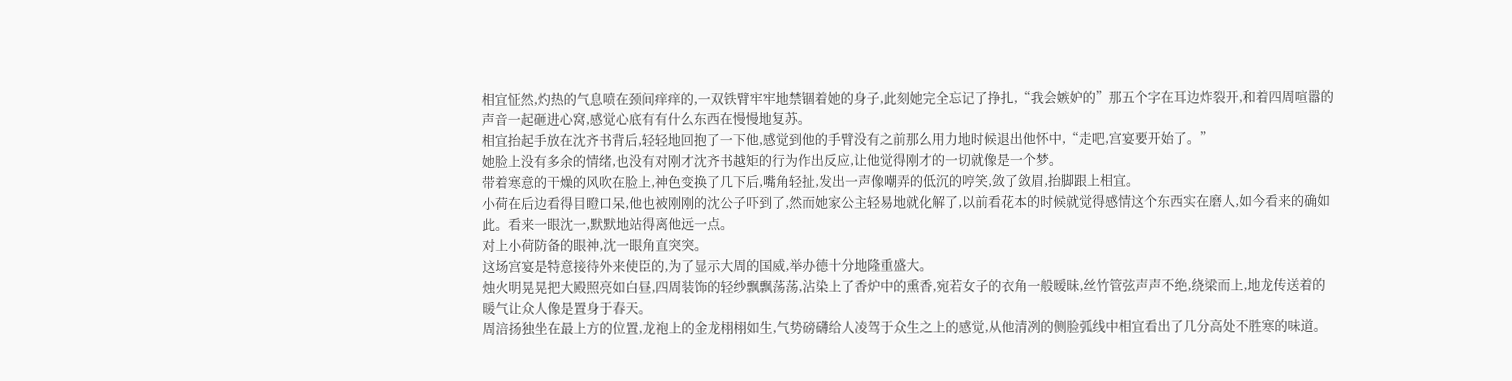相宜怔然,灼热的气息喷在颈间痒痒的,一双铁臂牢牢地禁锢着她的身子,此刻她完全忘记了挣扎,“我会嫉妒的”那五个字在耳边炸裂开,和着四周喧嚣的声音一起砸进心窝,感觉心底有有什么东西在慢慢地复苏。
相宜抬起手放在沈齐书背后,轻轻地回抱了一下他,感觉到他的手臂没有之前那么用力地时候退出他怀中,“走吧,宫宴要开始了。”
她脸上没有多余的情绪,也没有对刚才沈齐书越矩的行为作出反应,让他觉得刚才的一切就像是一个梦。
带着寒意的干燥的风吹在脸上,神色变换了几下后,嘴角轻扯,发出一声像嘲弄的低沉的哼笑,敛了敛眉,抬脚跟上相宜。
小荷在后边看得目瞪口呆,他也被刚刚的沈公子吓到了,然而她家公主轻易地就化解了,以前看花本的时候就觉得感情这个东西实在磨人,如今看来的确如此。看来一眼沈一,默默地站得离他远一点。
对上小荷防备的眼神,沈一眼角直突突。
这场宫宴是特意接待外来使臣的,为了显示大周的国威,举办德十分地隆重盛大。
烛火明晃晃把大殿照亮如白昼,四周装饰的轻纱飘飘荡荡,沾染上了香炉中的熏香,宛若女子的衣角一般暧昧,丝竹管弦声声不绝,绕梁而上,地龙传送着的暖气让众人像是置身于春天。
周涪扬独坐在最上方的位置,龙袍上的金龙栩栩如生,气势磅礴给人凌驾于众生之上的感觉,从他清冽的侧脸弧线中相宜看出了几分高处不胜寒的味道。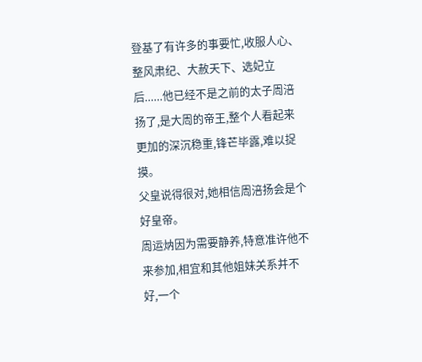登基了有许多的事要忙,收服人心、整风肃纪、大赦天下、选妃立后......他已经不是之前的太子周涪扬了,是大周的帝王,整个人看起来更加的深沉稳重,锋芒毕露,难以捉摸。
父皇说得很对,她相信周涪扬会是个好皇帝。
周运㶧因为需要静养,特意准许他不来参加,相宜和其他姐妹关系并不好,一个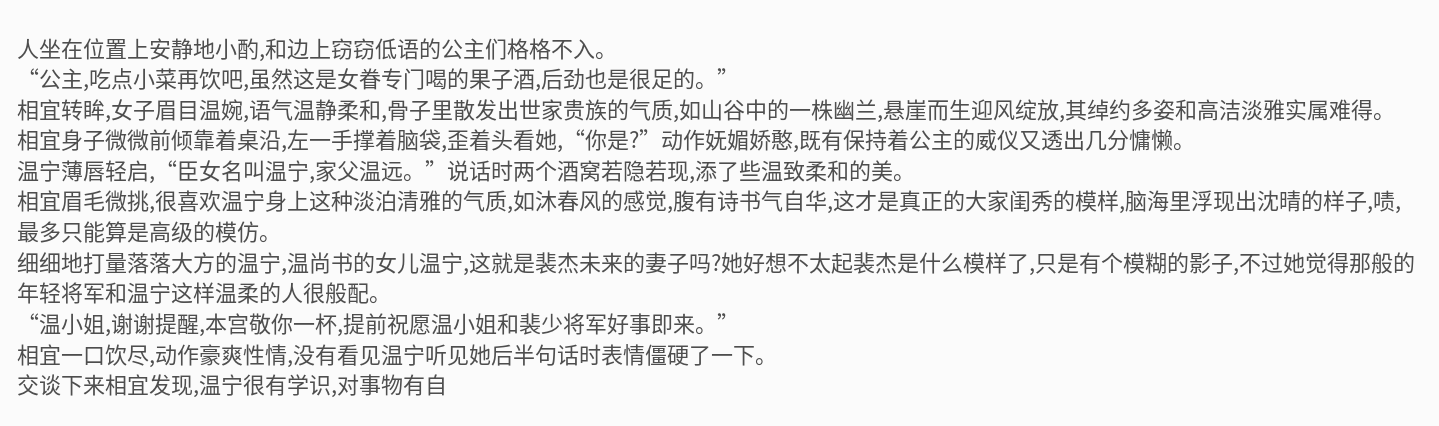人坐在位置上安静地小酌,和边上窃窃低语的公主们格格不入。
“公主,吃点小菜再饮吧,虽然这是女眷专门喝的果子酒,后劲也是很足的。”
相宜转眸,女子眉目温婉,语气温静柔和,骨子里散发出世家贵族的气质,如山谷中的一株幽兰,悬崖而生迎风绽放,其绰约多姿和高洁淡雅实属难得。
相宜身子微微前倾靠着桌沿,左一手撑着脑袋,歪着头看她,“你是?”动作妩媚娇憨,既有保持着公主的威仪又透出几分慵懒。
温宁薄唇轻启,“臣女名叫温宁,家父温远。”说话时两个酒窝若隐若现,添了些温致柔和的美。
相宜眉毛微挑,很喜欢温宁身上这种淡泊清雅的气质,如沐春风的感觉,腹有诗书气自华,这才是真正的大家闺秀的模样,脑海里浮现出沈晴的样子,啧,最多只能算是高级的模仿。
细细地打量落落大方的温宁,温尚书的女儿温宁,这就是裴杰未来的妻子吗?她好想不太起裴杰是什么模样了,只是有个模糊的影子,不过她觉得那般的年轻将军和温宁这样温柔的人很般配。
“温小姐,谢谢提醒,本宫敬你一杯,提前祝愿温小姐和裴少将军好事即来。”
相宜一口饮尽,动作豪爽性情,没有看见温宁听见她后半句话时表情僵硬了一下。
交谈下来相宜发现,温宁很有学识,对事物有自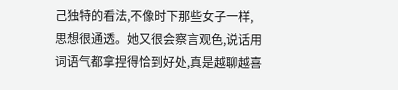己独特的看法,不像时下那些女子一样,思想很通透。她又很会察言观色,说话用词语气都拿捏得恰到好处,真是越聊越喜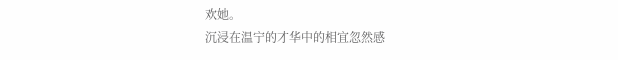欢她。
沉浸在温宁的才华中的相宜忽然感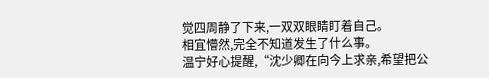觉四周静了下来,一双双眼睛盯着自己。
相宜懵然,完全不知道发生了什么事。
温宁好心提醒,“沈少卿在向今上求亲,希望把公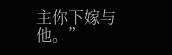主你下嫁与他。”